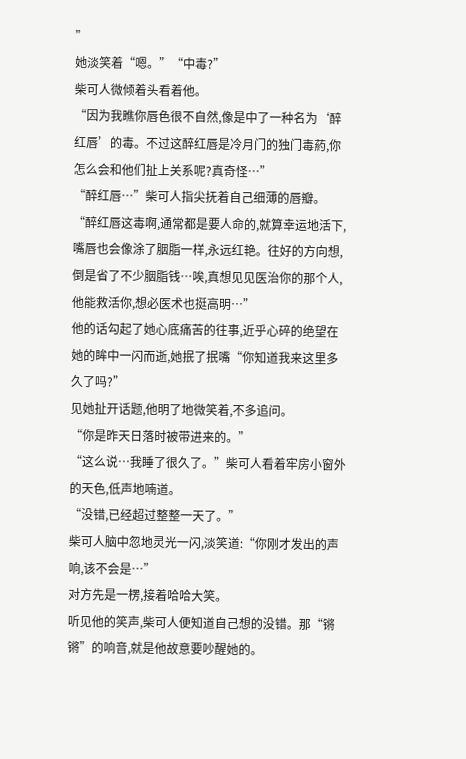”
她淡笑着“嗯。”“中毒?”
柴可人微倾着头看着他。
“因为我瞧你唇色很不自然,像是中了一种名为‘醉红唇’的毒。不过这醉红唇是冷月门的独门毒葯,你怎么会和他们扯上关系呢?真奇怪…”
“醉红唇…”柴可人指尖抚着自己细薄的唇瓣。
“醉红唇这毒啊,通常都是要人命的,就算幸运地活下,嘴唇也会像涂了胭脂一样,永远红艳。往好的方向想,倒是省了不少胭脂钱…唉,真想见见医治你的那个人,他能救活你,想必医术也挺高明…”
他的话勾起了她心底痛苦的往事,近乎心碎的绝望在她的眸中一闪而逝,她抿了抿嘴“你知道我来这里多久了吗?”
见她扯开话题,他明了地微笑着,不多追问。
“你是昨天日落时被带进来的。”
“这么说…我睡了很久了。”柴可人看着牢房小窗外的天色,低声地喃道。
“没错,已经超过整整一天了。”
柴可人脑中忽地灵光一闪,淡笑道:“你刚才发出的声响,该不会是…”
对方先是一楞,接着哈哈大笑。
听见他的笑声,柴可人便知道自己想的没错。那“锵锵”的响音,就是他故意要吵醒她的。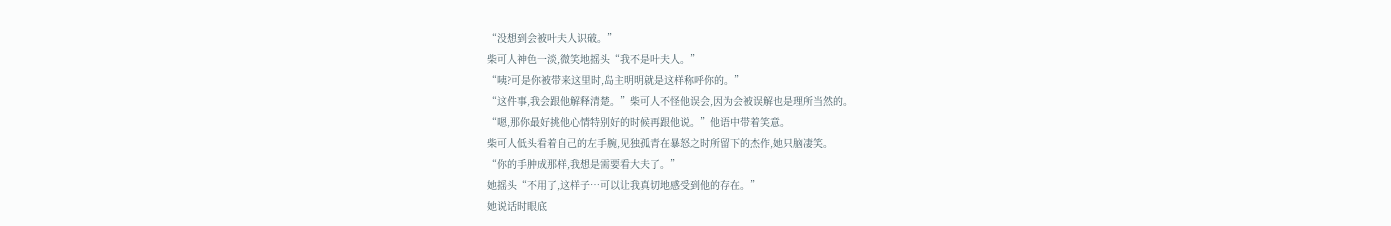“没想到会被叶夫人识破。”
柴可人神色一淡,微笑地摇头“我不是叶夫人。”
“咦?可是你被带来这里时,岛主明明就是这样称呼你的。”
“这件事,我会跟他解释清楚。”柴可人不怪他误会,因为会被误解也是理所当然的。
“嗯,那你最好挑他心情特别好的时候再跟他说。”他语中带着笑意。
柴可人低头看着自己的左手腕,见独孤青在暴怒之时所留下的杰作,她只脑凄笑。
“你的手肿成那样,我想是需要看大夫了。”
她摇头“不用了,这样子…可以让我真切地感受到他的存在。”
她说话时眼底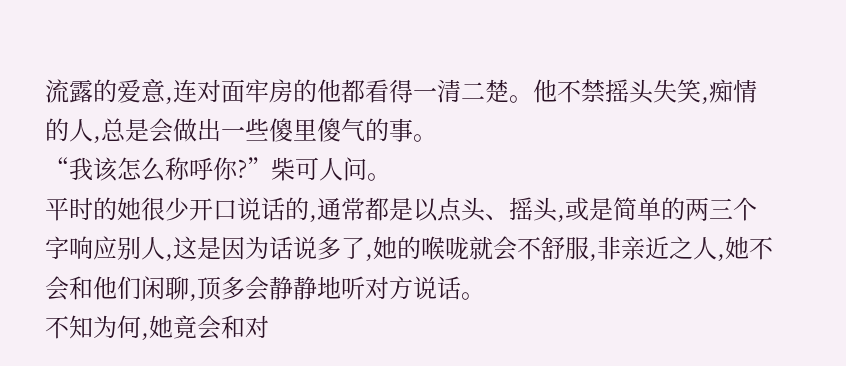流露的爱意,连对面牢房的他都看得一清二楚。他不禁摇头失笑,痴情的人,总是会做出一些傻里傻气的事。
“我该怎么称呼你?”柴可人问。
平时的她很少开口说话的,通常都是以点头、摇头,或是简单的两三个字响应别人,这是因为话说多了,她的喉咙就会不舒服,非亲近之人,她不会和他们闲聊,顶多会静静地听对方说话。
不知为何,她竟会和对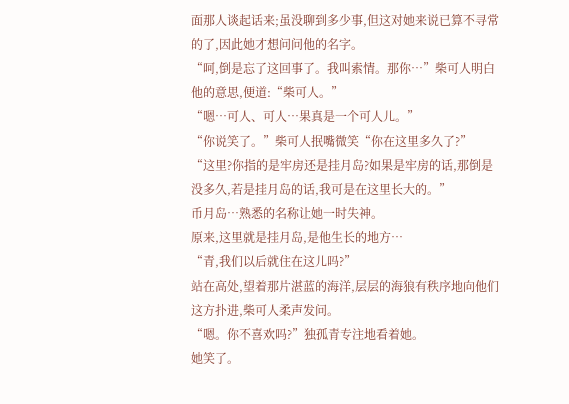面那人谈起话来;虽没聊到多少事,但这对她来说已算不寻常的了,因此她才想问问他的名字。
“呵,倒是忘了这回事了。我叫索情。那你…”柴可人明白他的意思,便道:“柴可人。”
“嗯…可人、可人…果真是一个可人儿。”
“你说笑了。”柴可人抿嘴微笑“你在这里多久了?”
“这里?你指的是牢房还是挂月岛?如果是牢房的话,那倒是没多久,若是挂月岛的话,我可是在这里长大的。”
币月岛…熟悉的名称让她一时失神。
原来,这里就是挂月岛,是他生长的地方…
“青,我们以后就住在这儿吗?”
站在高处,望着那片湛蓝的海洋,层层的海狼有秩序地向他们这方扑进,柴可人柔声发问。
“嗯。你不喜欢吗?”独孤青专注地看着她。
她笑了。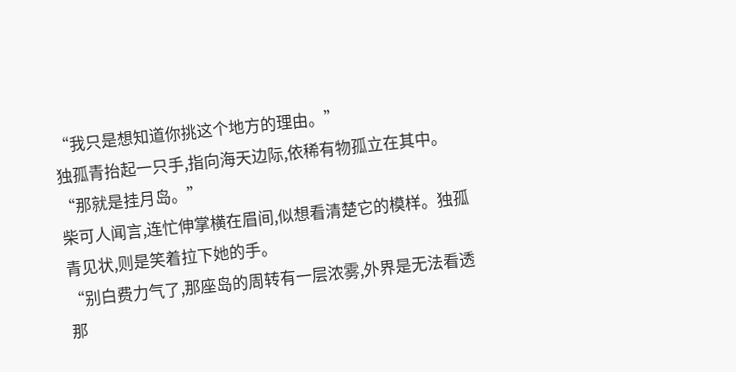“我只是想知道你挑这个地方的理由。”
独孤青抬起一只手,指向海天边际,依稀有物孤立在其中。
“那就是挂月岛。”
柴可人闻言,连忙伸掌横在眉间,似想看清楚它的模样。独孤青见状,则是笑着拉下她的手。
“别白费力气了,那座岛的周转有一层浓雾,外界是无法看透那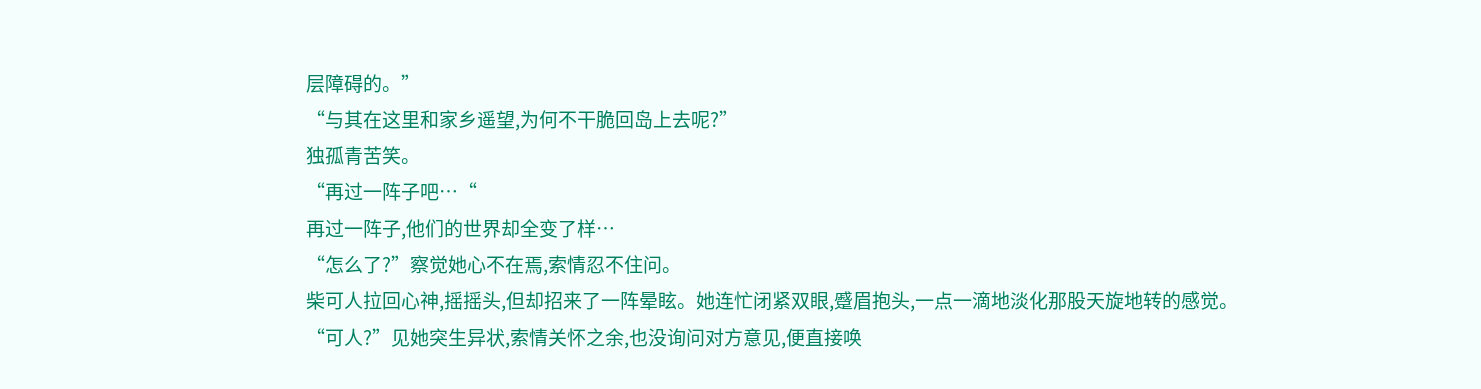层障碍的。”
“与其在这里和家乡遥望,为何不干脆回岛上去呢?”
独孤青苦笑。
“再过一阵子吧…“
再过一阵子,他们的世界却全变了样…
“怎么了?”察觉她心不在焉,索情忍不住问。
柴可人拉回心神,摇摇头,但却招来了一阵晕眩。她连忙闭紧双眼,蹙眉抱头,一点一滴地淡化那股天旋地转的感觉。
“可人?”见她突生异状,索情关怀之余,也没询问对方意见,便直接唤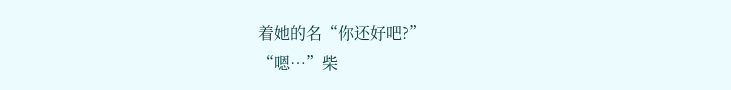着她的名“你还好吧?”
“嗯…”柴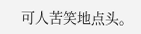可人苦笑地点头。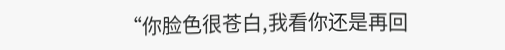“你脸色很苍白,我看你还是再回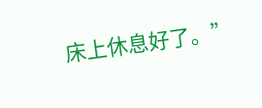床上休息好了。”